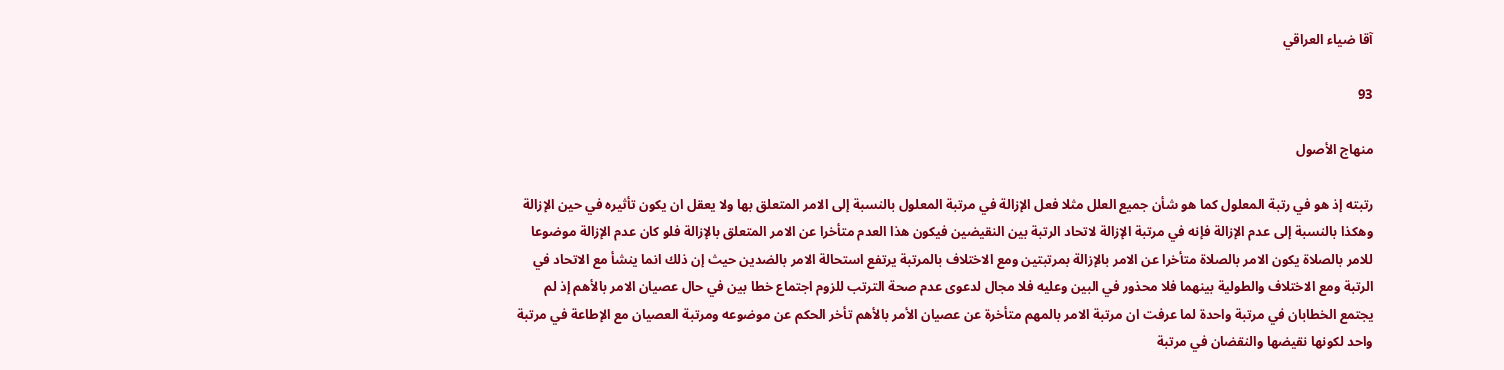آقا ضياء العراقي

93

منهاج الأصول

رتبته إذ هو في رتبة المعلول كما هو شأن جميع العلل مثلا فعل الإزالة في مرتبة المعلول بالنسبة إلى الامر المتعلق بها ولا يعقل ان يكون تأثيره في حين الإزالة وهكذا بالنسبة إلى عدم الإزالة فإنه في مرتبة الإزالة لاتحاد الرتبة بين النقيضين فيكون هذا العدم متأخرا عن الامر المتعلق بالإزالة فلو كان عدم الإزالة موضوعا للامر بالصلاة يكون الامر بالصلاة متأخرا عن الامر بالإزالة بمرتبتين ومع الاختلاف بالمرتبة يرتفع استحالة الامر بالضدين حيث إن ذلك انما ينشأ مع الاتحاد في الرتبة ومع الاختلاف والطولية بينهما فلا محذور في البين وعليه فلا مجال لدعوى عدم صحة الترتب للزوم اجتماع خطا بين في حال عصيان الامر بالأهم إذ لم يجتمع الخطابان في مرتبة واحدة لما عرفت ان مرتبة الامر بالمهم متأخرة عن عصيان الأمر بالأهم تأخر الحكم عن موضوعه ومرتبة العصيان مع الإطاعة في مرتبة واحد لكونها نقيضها والنقضان في مرتبة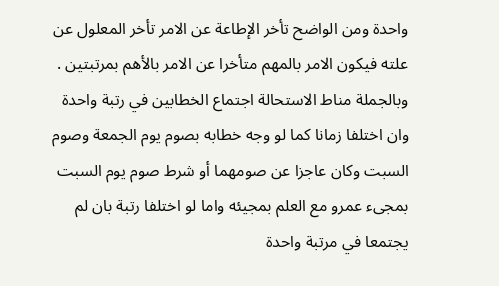واحدة ومن الواضح تأخر الإطاعة عن الامر تأخر المعلول عن علته فيكون الامر بالمهم متأخرا عن الامر بالأهم بمرتبتين . وبالجملة مناط الاستحالة اجتماع الخطابين في رتبة واحدة وان اختلفا زمانا كما لو وجه خطابه بصوم يوم الجمعة وصوم السبت وكان عاجزا عن صومهما أو شرط صوم يوم السبت بمجىء عمرو مع العلم بمجيئه واما لو اختلفا رتبة بان لم يجتمعا في مرتبة واحدة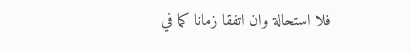فلا استحالة وان اتفقا زمانا كما في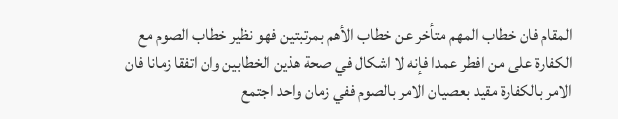المقام فان خطاب المهم متأخر عن خطاب الأهم بمرتبتين فهو نظير خطاب الصوم مع الكفارة على من افطر عمدا فإنه لا اشكال في صحة هذين الخطابين وان اتفقا زمانا فان الامر بالكفارة مقيد بعصيان الامر بالصوم ففي زمان واحد اجتمع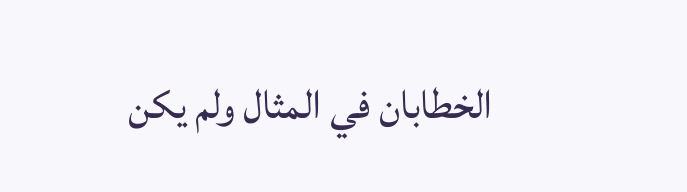الخطابان في المثال ولم يكن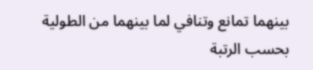بينهما تمانع وتنافي لما بينهما من الطولية بحسب الرتبة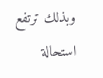وبذلك ترتفع استحالة